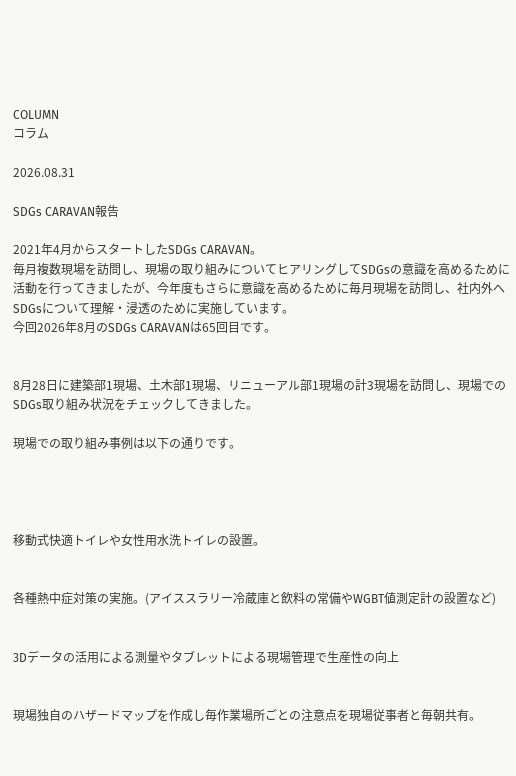COLUMN
コラム

2026.08.31

SDGs CARAVAN報告

2021年4月からスタートしたSDGs CARAVAN。
毎月複数現場を訪問し、現場の取り組みについてヒアリングしてSDGsの意識を高めるために活動を行ってきましたが、今年度もさらに意識を高めるために毎月現場を訪問し、社内外へSDGsについて理解・浸透のために実施しています。
今回2026年8月のSDGs CARAVANは65回目です。


8月28日に建築部1現場、土木部1現場、リニューアル部1現場の計3現場を訪問し、現場でのSDGs取り組み状況をチェックしてきました。

現場での取り組み事例は以下の通りです。




移動式快適トイレや女性用水洗トイレの設置。


各種熱中症対策の実施。(アイススラリー冷蔵庫と飲料の常備やWGBT値測定計の設置など)


3Dデータの活用による測量やタブレットによる現場管理で生産性の向上


現場独自のハザードマップを作成し毎作業場所ごとの注意点を現場従事者と毎朝共有。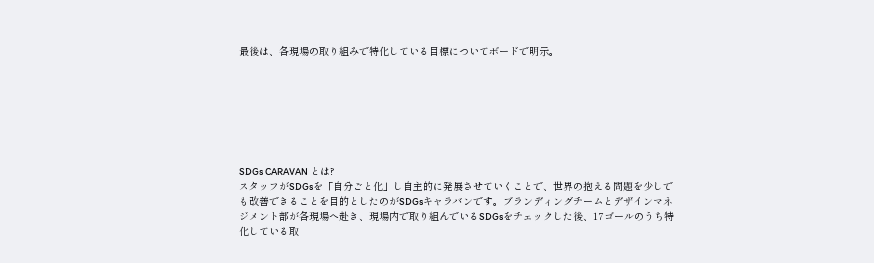最後は、各現場の取り組みで特化している目標についてボードで明示。







SDGs CARAVAN とは?
スタッフがSDGsを「自分ごと化」し自主的に発展させていくことで、世界の抱える問題を少しでも改善できることを目的としたのがSDGsキャラバンです。ブランディングチームとデザインマネジメント部が各現場へ赴き、現場内で取り組んでいるSDGsをチェックした後、17ゴールのうち特化している取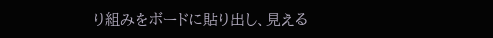り組みをボードに貼り出し、見える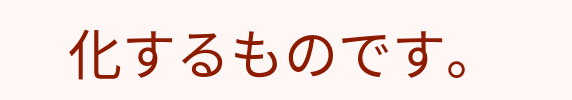化するものです。